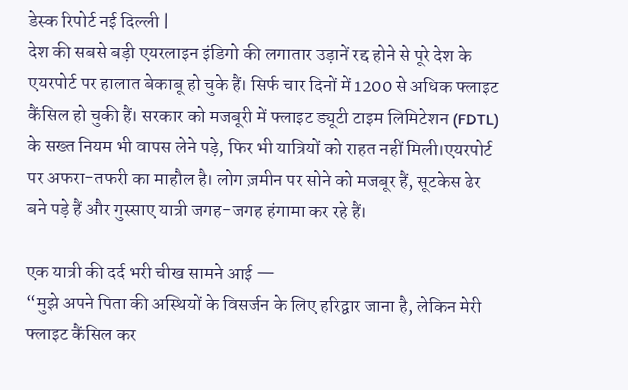डेस्क रिपोर्ट नई दिल्ली |
देश की सबसे बड़ी एयरलाइन इंडिगो की लगातार उड़ानें रद्द होने से पूरे देश के एयरपोर्ट पर हालात बेकाबू हो चुके हैं। सिर्फ चार दिनों में 1200 से अधिक फ्लाइट कैंसिल हो चुकी हैं। सरकार को मजबूरी में फ्लाइट ड्यूटी टाइम लिमिटेशन (FDTL) के सख्त नियम भी वापस लेने पड़े, फिर भी यात्रियों को राहत नहीं मिली।एयरपोर्ट पर अफरा-तफरी का माहौल है। लोग ज़मीन पर सोने को मजबूर हैं, सूटकेस ढेर बने पड़े हैं और गुस्साए यात्री जगह-जगह हंगामा कर रहे हैं।

एक यात्री की दर्द भरी चीख सामने आई —
“मुझे अपने पिता की अस्थियों के विसर्जन के लिए हरिद्वार जाना है, लेकिन मेरी फ्लाइट कैंसिल कर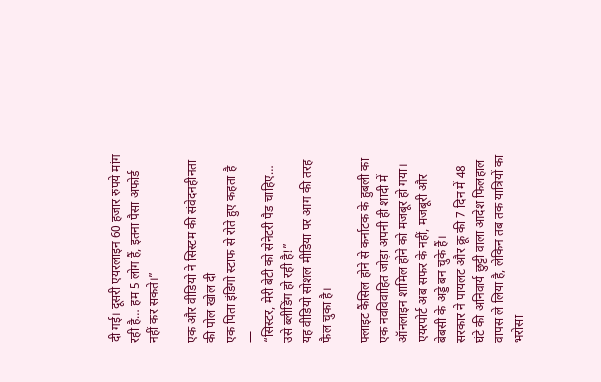दी गई। दूसरी एयरलाइन 60 हजार रुपये मांग रही है… हम 5 लोग हैं, इतना पैसा अफोर्ड नहीं कर सकते।”

एक और वीडियो ने सिस्टम की संवेदनहीनता की पोल खोल दी
एक पिता इंडिगो स्टाफ से रोते हुए कहता है —
“सिस्टर, मेरी बेटी को सेनेटरी पैड चाहिए… उसे ब्लीडिंग हो रही है!”
यह वीडियो सोशल मीडिया पर आग की तरह फैल चुका है।

फ्लाइट कैंसिल होने से कर्नाटक के हुबली का एक नवविवाहित जोड़ा अपनी ही शादी में ऑनलाइन शामिल होने को मजबूर हो गया। एयरपोर्ट अब सफर के नहीं, मजबूरी और बेबसी के अड्डे बन चुके हैं।
सरकार ने पायलट और क्रू की 7 दिन में 48 घंटे की अनिवार्य छुट्टी वाला आदेश फिलहाल वापस ले लिया है, लेकिन तब तक यात्रियों का भरोसा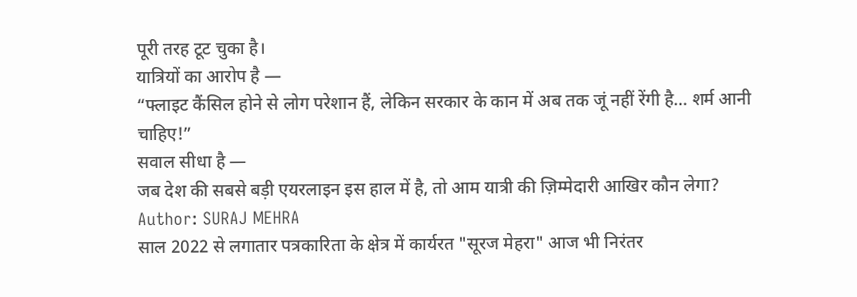पूरी तरह टूट चुका है।
यात्रियों का आरोप है —
“फ्लाइट कैंसिल होने से लोग परेशान हैं, लेकिन सरकार के कान में अब तक जूं नहीं रेंगी है… शर्म आनी चाहिए!”
सवाल सीधा है —
जब देश की सबसे बड़ी एयरलाइन इस हाल में है, तो आम यात्री की ज़िम्मेदारी आखिर कौन लेगा?
Author: SURAJ MEHRA
साल 2022 से लगातार पत्रकारिता के क्षेत्र में कार्यरत "सूरज मेहरा" आज भी निरंतर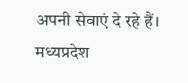अपनी सेवाएं दे रहे हैं। मध्यप्रदेश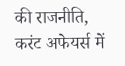की राजनीति, करंट अफेयर्स में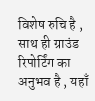विशेष रुचि है , साथ ही ग्राउंड रिपोर्टिंग का अनुभव है , यहाँ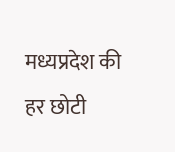मध्यप्रदेश की हर छोटी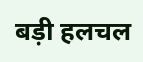बड़ी हलचल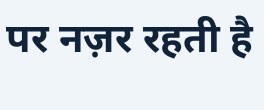पर नज़र रहती है